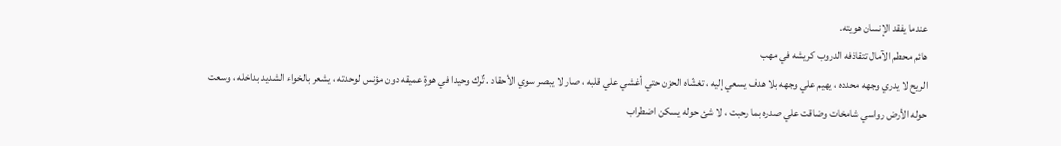عندما يفقد الإنسان هويته.
هائم محطم الآمال تتقاذفه الدروب كريشه في مهب
الريح لا يدري وجهه محدده ، يهيم علي وجهه بلا هدف يسعي إليه ، تغشّاه الحزن حتي أغشي علي قلبه ، صار لا يبصر سوي الأحقاد . تٌرك وحيدا في هوةٍ عميقه دون مؤنس لوحدته ، يشعر بالخواء الشديد بداخله ، وسعت حوله الأرض رواسي شامخات وضاقت علي صدره بما رحبت ، لا شئ حوله يسكن اضطراب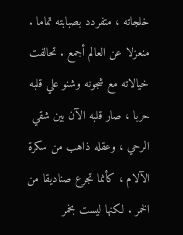خلجاته ، متفردد بصبابته تماما . منعزلا عن العالم أجمع . تحالفت خيالاته مع شجونه وشنو علي قلبه حربا ، صار قلبه الآن بين شقي الرحي ، وعقله ذاهب من سكرة الآلام ، كأنما تجرع صناديقا من الخمر . لكنها ليست بخمر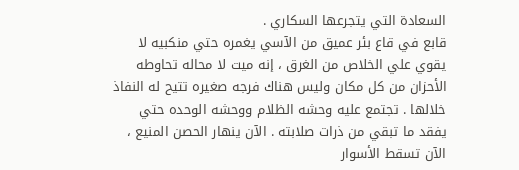السعادة التي يتجرعها السكاري .
قابع في قاع بئر عميق من الآسي يغمره حتي منكبيه لا يقوي علي الخلاص من الغرق ، إنه ميت لا محاله تحاوطه الأحزان من كل مكان وليس هناك فرجه صغيره تتيح له النفاذ خلالها . تجتمع عليه وحشه الظلام ووحشه الوحده حتي يفقد ما تبقي من ذرات صلابته . الآن ينهار الحصن المنيع ، الآن تسقط الأسوار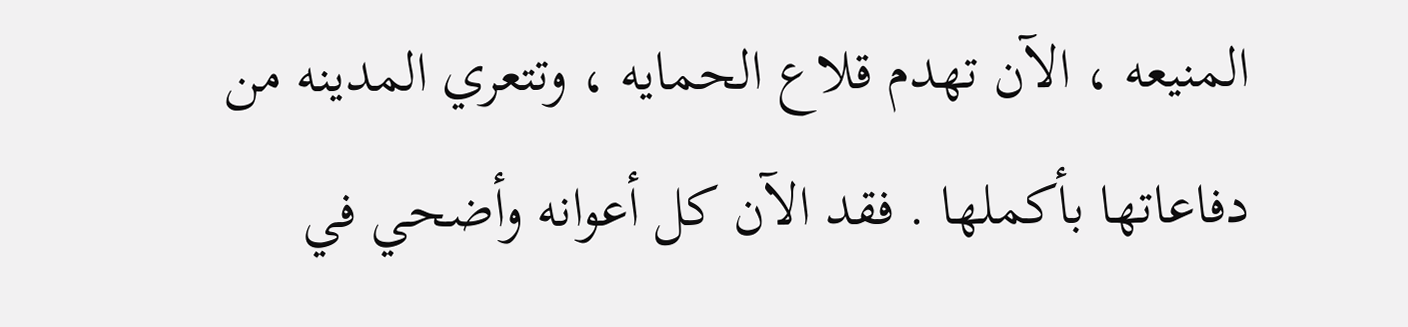المنيعه ، الآن تهدم قلاع الحمايه ، وتتعري المدينه من دفاعاتها بأكملها . فقد الآن كل أعوانه وأضحي في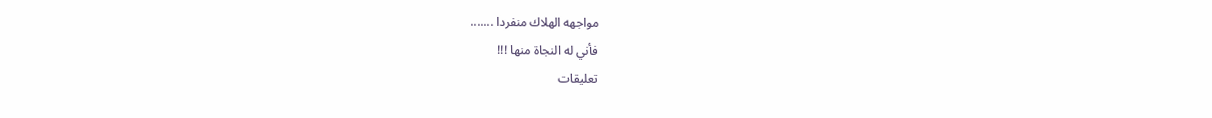مواجهه الهلاك منفردا .......
فأني له النجاة منها !!!
تعليقات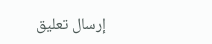إرسال تعليق